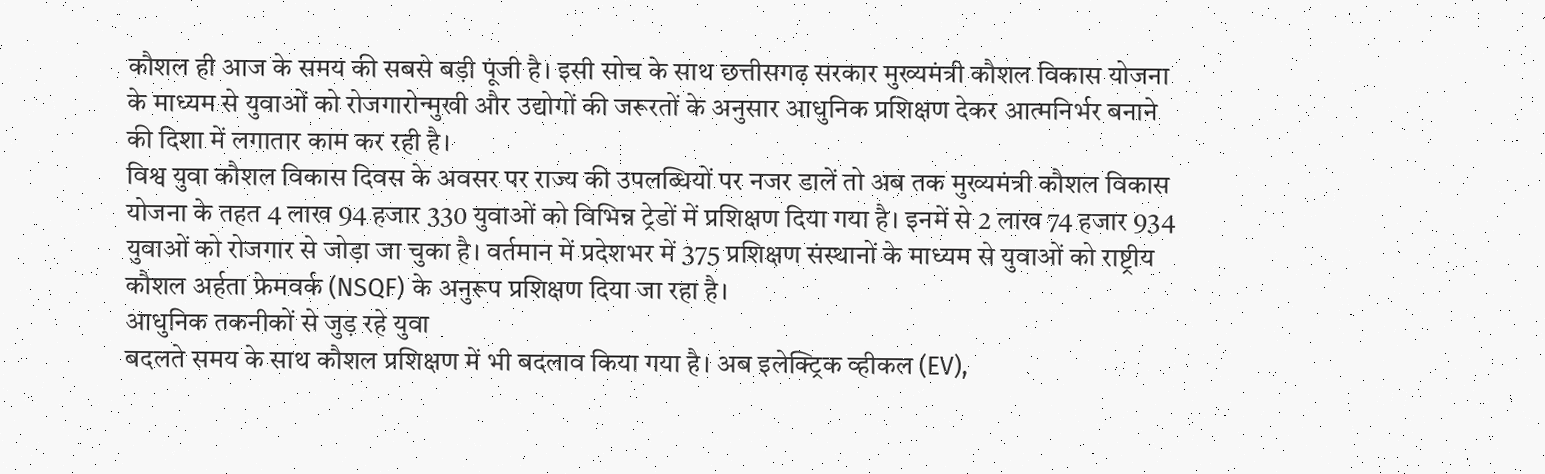कौशल ही आज के समय की सबसे बड़ी पूंजी है। इसी सोच के साथ छत्तीसगढ़ सरकार मुख्यमंत्री कौशल विकास योजना के माध्यम से युवाओं को रोजगारोन्मुखी और उद्योगों की जरूरतों के अनुसार आधुनिक प्रशिक्षण देकर आत्मनिर्भर बनाने की दिशा में लगातार काम कर रही है।
विश्व युवा कौशल विकास दिवस के अवसर पर राज्य की उपलब्धियों पर नजर डालें तो अब तक मुख्यमंत्री कौशल विकास योजना के तहत 4 लाख 94 हजार 330 युवाओं को विभिन्न ट्रेडों में प्रशिक्षण दिया गया है। इनमें से 2 लाख 74 हजार 934 युवाओं को रोजगार से जोड़ा जा चुका है। वर्तमान में प्रदेशभर में 375 प्रशिक्षण संस्थानों के माध्यम से युवाओं को राष्ट्रीय कौशल अर्हता फ्रेमवर्क (NSQF) के अनुरूप प्रशिक्षण दिया जा रहा है।
आधुनिक तकनीकों से जुड़ रहे युवा
बदलते समय के साथ कौशल प्रशिक्षण में भी बदलाव किया गया है। अब इलेक्ट्रिक व्हीकल (EV),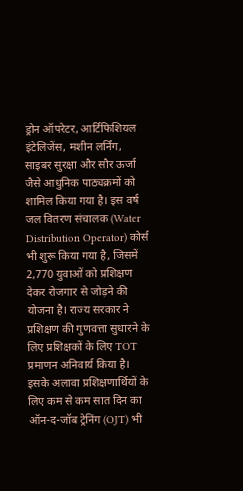ड्रोन ऑपरेटर, आर्टिफिशियल इंटेलिजेंस, मशीन लर्निंग, साइबर सुरक्षा और सौर ऊर्जा जैसे आधुनिक पाठ्यक्रमों को शामिल किया गया है। इस वर्ष जल वितरण संचालक (Water Distribution Operator) कोर्स भी शुरू किया गया है, जिसमें 2,770 युवाओं को प्रशिक्षण देकर रोजगार से जोड़ने की योजना है। राज्य सरकार ने प्रशिक्षण की गुणवत्ता सुधारने के लिए प्रशिक्षकों के लिए TOT प्रमाणन अनिवार्य किया है। इसके अलावा प्रशिक्षणार्थियों के लिए कम से कम सात दिन का ऑन-द-जॉब ट्रेनिंग (OJT) भी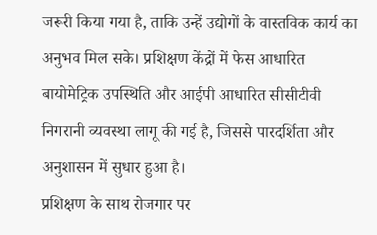जरूरी किया गया है, ताकि उन्हें उद्योगों के वास्तविक कार्य का अनुभव मिल सके। प्रशिक्षण केंद्रों में फेस आधारित बायोमेट्रिक उपस्थिति और आईपी आधारित सीसीटीवी निगरानी व्यवस्था लागू की गई है, जिससे पारदर्शिता और अनुशासन में सुधार हुआ है।
प्रशिक्षण के साथ रोजगार पर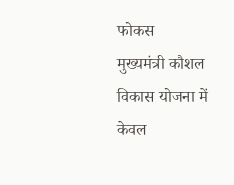फोकस
मुख्यमंत्री कौशल विकास योजना में केवल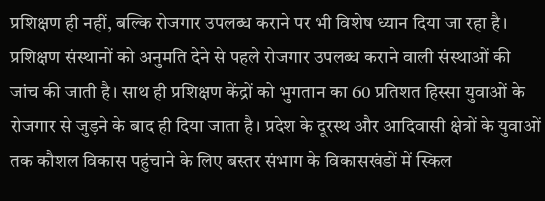प्रशिक्षण ही नहीं, बल्कि रोजगार उपलब्ध कराने पर भी विशेष ध्यान दिया जा रहा है। प्रशिक्षण संस्थानों को अनुमति देने से पहले रोजगार उपलब्ध कराने वाली संस्थाओं की जांच की जाती है। साथ ही प्रशिक्षण केंद्रों को भुगतान का 60 प्रतिशत हिस्सा युवाओं के रोजगार से जुड़ने के बाद ही दिया जाता है। प्रदेश के दूरस्थ और आदिवासी क्षेत्रों के युवाओं तक कौशल विकास पहुंचाने के लिए बस्तर संभाग के विकासखंडों में स्किल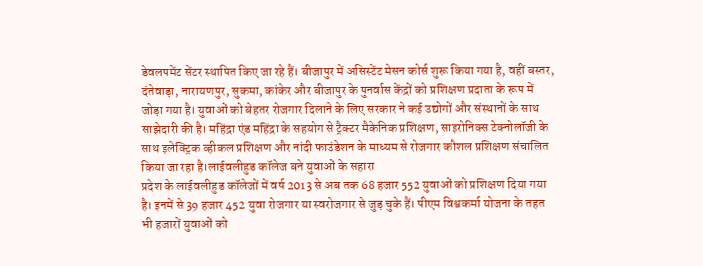डेवलपमेंट सेंटर स्थापित किए जा रहे हैं। बीजापुर में असिस्टेंट मेसन कोर्स शुरू किया गया है, वहीं बस्तर, दंतेवाड़ा, नारायणपुर, सुकमा, कांकेर और बीजापुर के पुनर्वास केंद्रों को प्रशिक्षण प्रदाता के रूप में जोड़ा गया है। युवाओं को बेहतर रोजगार दिलाने के लिए सरकार ने कई उद्योगों और संस्थानों के साथ साझेदारी की है। महिंद्रा एंड महिंद्रा के सहयोग से ट्रैक्टर मैकेनिक प्रशिक्षण, साइरोनिक्स टेक्नोलॉजी के साथ इलेक्ट्रिक व्हीकल प्रशिक्षण और नांदी फाउंडेशन के माध्यम से रोजगार कौशल प्रशिक्षण संचालित किया जा रहा है।लाईवलीहुड कॉलेज बने युवाओं के सहारा
प्रदेश के लाईवलीहुड कॉलेजों में वर्ष 2013 से अब तक 68 हजार 552 युवाओं को प्रशिक्षण दिया गया है। इनमें से 39 हजार 452 युवा रोजगार या स्वरोजगार से जुड़ चुके हैं। पीएम विश्वकर्मा योजना के तहत भी हजारों युवाओं को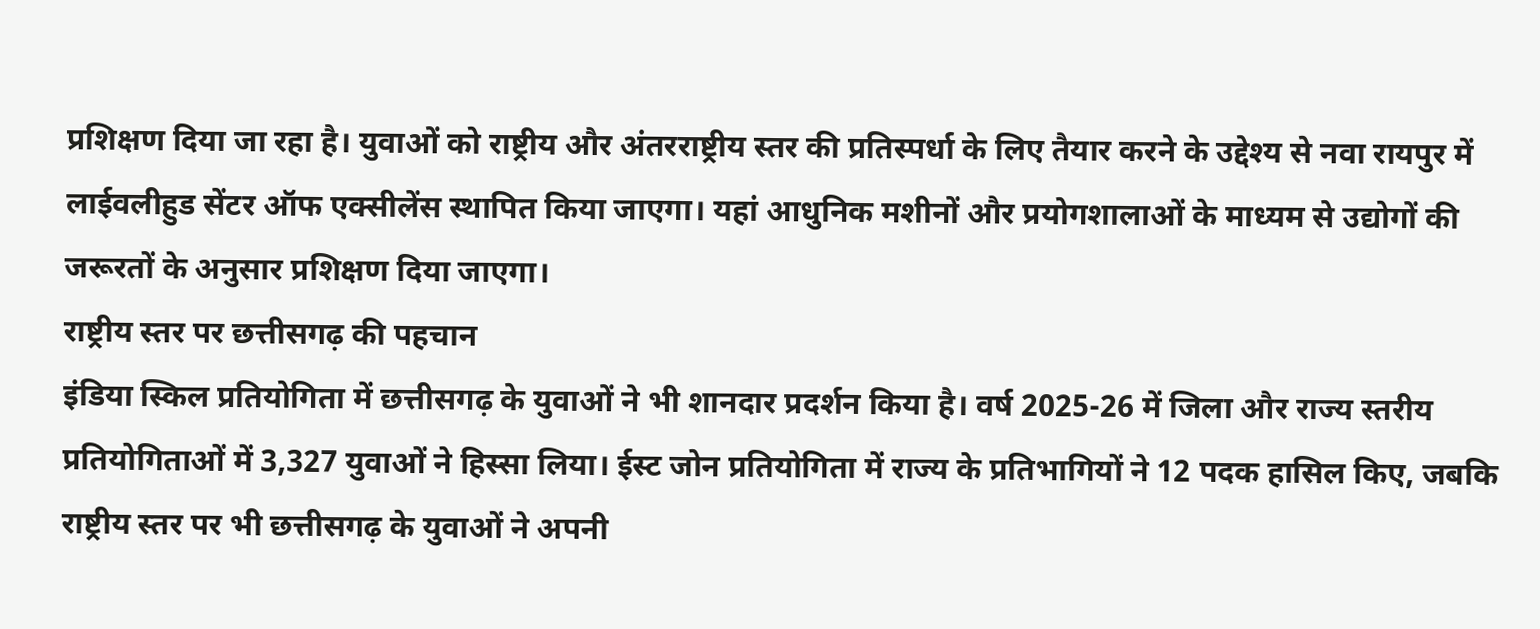प्रशिक्षण दिया जा रहा है। युवाओं को राष्ट्रीय और अंतरराष्ट्रीय स्तर की प्रतिस्पर्धा के लिए तैयार करने के उद्देश्य से नवा रायपुर में लाईवलीहुड सेंटर ऑफ एक्सीलेंस स्थापित किया जाएगा। यहां आधुनिक मशीनों और प्रयोगशालाओं के माध्यम से उद्योगों की जरूरतों के अनुसार प्रशिक्षण दिया जाएगा।
राष्ट्रीय स्तर पर छत्तीसगढ़ की पहचान
इंडिया स्किल प्रतियोगिता में छत्तीसगढ़ के युवाओं ने भी शानदार प्रदर्शन किया है। वर्ष 2025-26 में जिला और राज्य स्तरीय प्रतियोगिताओं में 3,327 युवाओं ने हिस्सा लिया। ईस्ट जोन प्रतियोगिता में राज्य के प्रतिभागियों ने 12 पदक हासिल किए, जबकि राष्ट्रीय स्तर पर भी छत्तीसगढ़ के युवाओं ने अपनी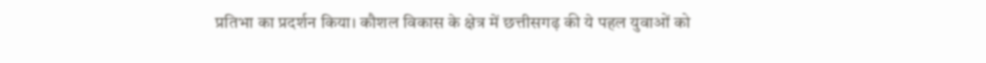प्रतिभा का प्रदर्शन किया। कौशल विकास के क्षेत्र में छत्तीसगढ़ की ये पहल युवाओं को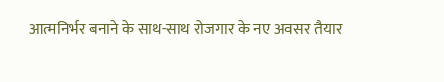आत्मनिर्भर बनाने के साथ-साथ रोजगार के नए अवसर तैयार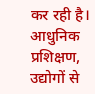कर रही है। आधुनिक प्रशिक्षण, उद्योगों से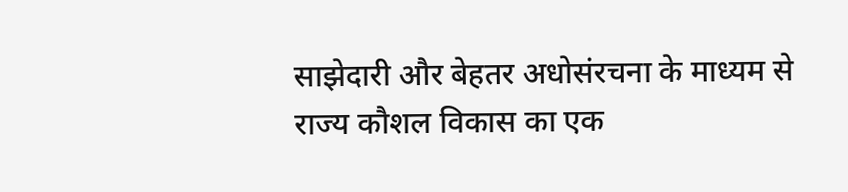साझेदारी और बेहतर अधोसंरचना के माध्यम से राज्य कौशल विकास का एक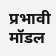प्रभावी मॉडल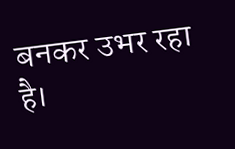बनकर उभर रहा है।